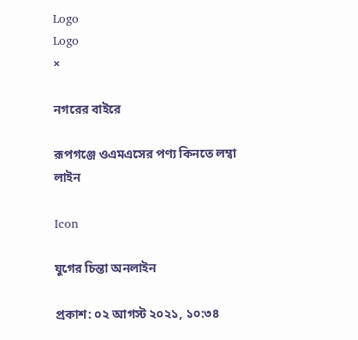Logo
Logo
×

নগরের বাইরে

রূপগঞ্জে ওএমএসের পণ্য কিনতে লম্বা লাইন

Icon

যুগের চিন্তা অনলাইন

প্রকাশ: ০২ আগস্ট ২০২১, ১০:৩৪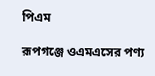পিএম

রূপগঞ্জে ওএমএসের পণ্য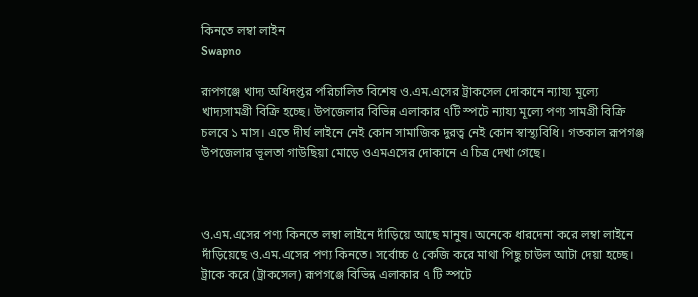কিনতে লম্বা লাইন
Swapno

রূপগঞ্জে খাদ্য অধিদপ্তর পরিচালিত বিশেষ ও.এম.এসের ট্রাকসেল দোকানে ন্যায্য মূল্যে খাদ্যসামগ্রী বিক্রি হচ্ছে। উপজেলার বিভিন্ন এলাকার ৭টি স্পটে ন্যায্য মূল্যে পণ্য সামগ্রী বিক্রি চলবে ১ মাস। এতে দীর্ঘ লাইনে নেই কোন সামাজিক দুরত্ব নেই কোন স্বাস্থ্যবিধি। গতকাল রূপগঞ্জ উপজেলার ভূলতা গাউছিয়া মোড়ে ওএমএসের দোকানে এ চিত্র দেখা গেছে।



ও.এম.এসের পণ্য কিনতে লম্বা লাইনে দাঁড়িয়ে আছে মানুষ। অনেকে ধারদেনা করে লম্বা লাইনে দাঁড়িয়েছে ও.এম.এসের পণ্য কিনতে। সর্বোচ্চ ৫ কেজি করে মাথা পিছু চাউল আটা দেয়া হচ্ছে। ট্রাকে করে (ট্রাকসেল) রূপগঞ্জে বিভিন্ন এলাকার ৭ টি স্পটে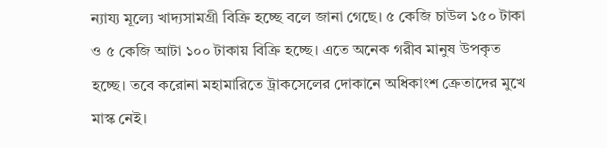ন্যায্য মূল্যে খাদ্যসামগ্রী বিক্রি হচ্ছে বলে জানা গেছে। ৫ কেজি চাউল ১৫০ টাকা ও ৫ কেজি আটা ১০০ টাকায় বিক্রি হচ্ছে। এতে অনেক গরীব মানুষ উপকৃত হচ্ছে। তবে করোনা মহামারিতে ট্রাকসেলের দোকানে অধিকাংশ ক্রেতাদের মুখে মাস্ক নেই।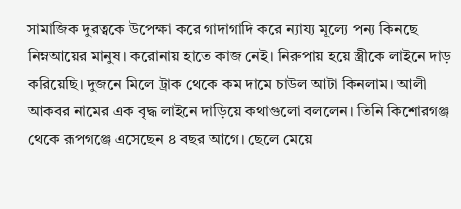সামাজিক দুরত্বকে উপেক্ষা করে গাদাগাদি করে ন্যায্য মূল্যে পন্য কিনছে নিম্নআয়ের মানুষ। করোনায় হাতে কাজ নেই। নিরুপায় হয়ে স্ত্রীকে লাইনে দাড় করিয়েছি। দুজনে মিলে ট্রাক থেকে কম দামে চাউল আটা কিনলাম। আলী আকবর নামের এক বৃদ্ধ লাইনে দাড়িয়ে কথাগুলো বললেন। তিনি কিশোরগঞ্জ থেকে রূপগঞ্জে এসেছেন ৪ বছর আগে। ছেলে মেয়ে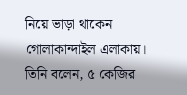নিয়ে ভাড়া থাকেন গোলাকান্দাইল এলাকায়। তিনি বলেন, ৫ কেজির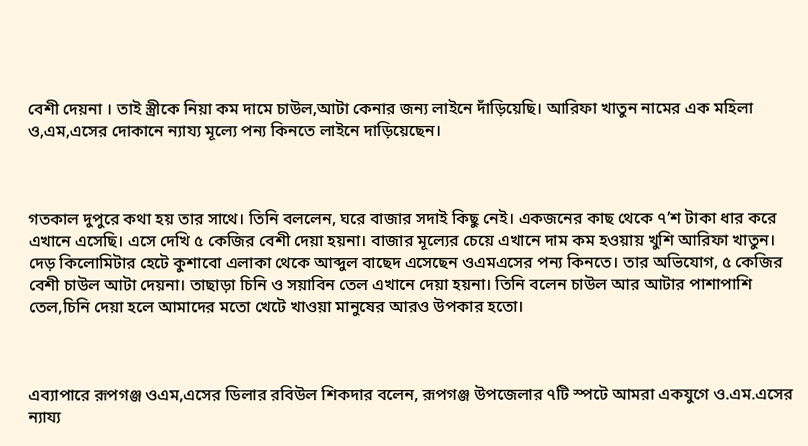বেশী দেয়না । তাই স্ত্রীকে নিয়া কম দামে চাউল,আটা কেনার জন্য লাইনে দাঁড়িয়েছি। আরিফা খাতুন নামের এক মহিলা ও,এম,এসের দোকানে ন্যায্য মূল্যে পন্য কিনতে লাইনে দাড়িয়েছেন।



গতকাল দুপুরে কথা হয় তার সাথে। তিনি বললেন, ঘরে বাজার সদাই কিছু নেই। একজনের কাছ থেকে ৭’শ টাকা ধার করে এখানে এসেছি। এসে দেখি ৫ কেজির বেশী দেয়া হয়না। বাজার মূল্যের চেয়ে এখানে দাম কম হওয়ায় খুশি আরিফা খাতুন। দেড় কিলোমিটার হেটে কুশাবো এলাকা থেকে আব্দুল বাছেদ এসেছেন ওএমএসের পন্য কিনতে। তার অভিযোগ, ৫ কেজির বেশী চাউল আটা দেয়না। তাছাড়া চিনি ও সয়াবিন তেল এখানে দেয়া হয়না। তিনি বলেন চাউল আর আটার পাশাপাশি তেল,চিনি দেয়া হলে আমাদের মতো খেটে খাওয়া মানুষের আরও উপকার হতো।



এব্যাপারে রূপগঞ্জ ওএম,এসের ডিলার রবিউল শিকদার বলেন, রূপগঞ্জ উপজেলার ৭টি স্পটে আমরা একযুগে ও.এম.এসের ন্যায্য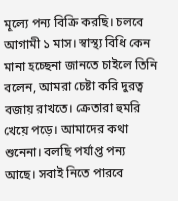মূল্যে পন্য বিক্রি করছি। চলবে আগামী ১ মাস। স্বাস্থ্য বিধি কেন মানা হচ্ছেনা জানতে চাইলে তিনি বলেন, আমরা চেষ্টা করি দুরত্ব বজায় রাখতে। ক্রেতারা হুমরি খেয়ে পড়ে। আমাদের কথা শুনেনা। বলছি পর্যাপ্ত পন্য আছে। সবাই নিতে পারবে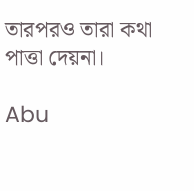তারপরও তারা কথা পাত্তা দেয়না।

Abu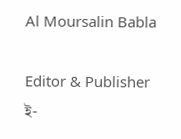Al Moursalin Babla

Editor & Publisher
ই-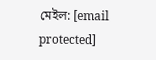মেইল: [email protected]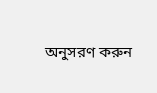অনুসরণ করুন